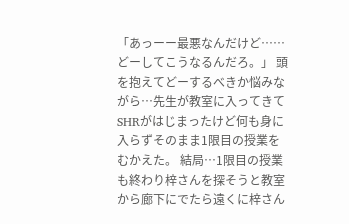「あっーー最悪なんだけど……どーしてこうなるんだろ。」 頭を抱えてどーするべきか悩みながら…先生が教室に入ってきてSHRがはじまったけど何も身に入らずそのまま1限目の授業をむかえた。 結局…1限目の授業も終わり梓さんを探そうと教室から廊下にでたら遠くに梓さん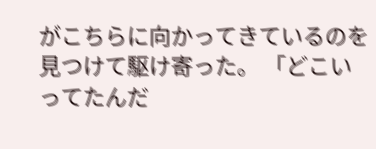がこちらに向かってきているのを見つけて駆け寄った。 「どこいってたんだ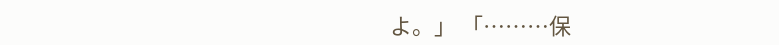よ。」 「………保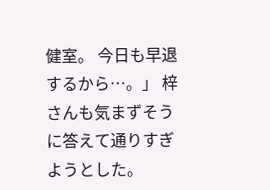健室。 今日も早退するから…。」 梓さんも気まずそうに答えて通りすぎようとした。